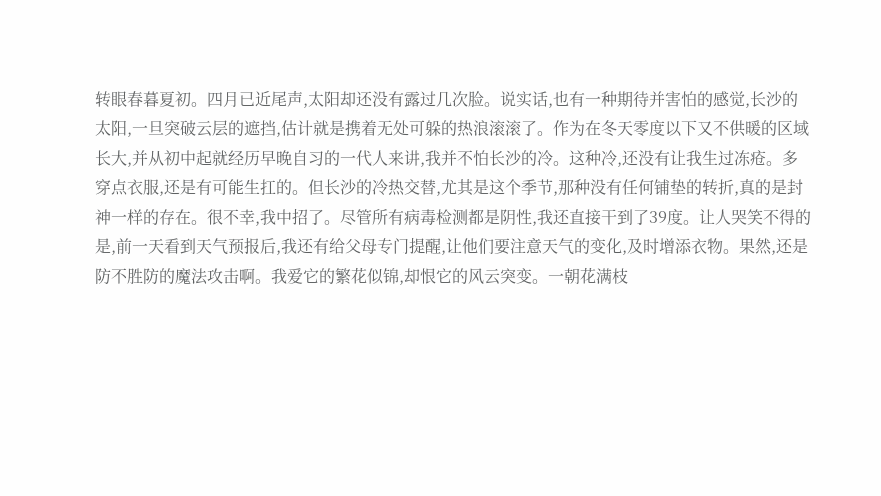转眼春暮夏初。四月已近尾声,太阳却还没有露过几次脸。说实话,也有一种期待并害怕的感觉,长沙的太阳,一旦突破云层的遮挡,估计就是携着无处可躲的热浪滚滚了。作为在冬天零度以下又不供暖的区域长大,并从初中起就经历早晚自习的一代人来讲,我并不怕长沙的冷。这种冷,还没有让我生过冻疮。多穿点衣服,还是有可能生扛的。但长沙的冷热交替,尤其是这个季节,那种没有任何铺垫的转折,真的是封神一样的存在。很不幸,我中招了。尽管所有病毒检测都是阴性,我还直接干到了39度。让人哭笑不得的是,前一天看到天气预报后,我还有给父母专门提醒,让他们要注意天气的变化,及时增添衣物。果然,还是防不胜防的魔法攻击啊。我爱它的繁花似锦,却恨它的风云突变。一朝花满枝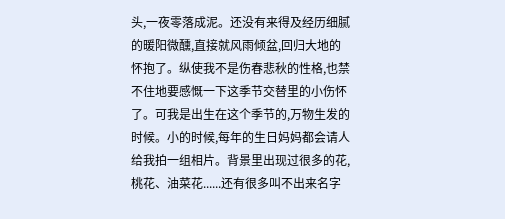头,一夜零落成泥。还没有来得及经历细腻的暖阳微醺,直接就风雨倾盆,回归大地的怀抱了。纵使我不是伤春悲秋的性格,也禁不住地要感慨一下这季节交替里的小伤怀了。可我是出生在这个季节的,万物生发的时候。小的时候,每年的生日妈妈都会请人给我拍一组相片。背景里出现过很多的花,桃花、油菜花......还有很多叫不出来名字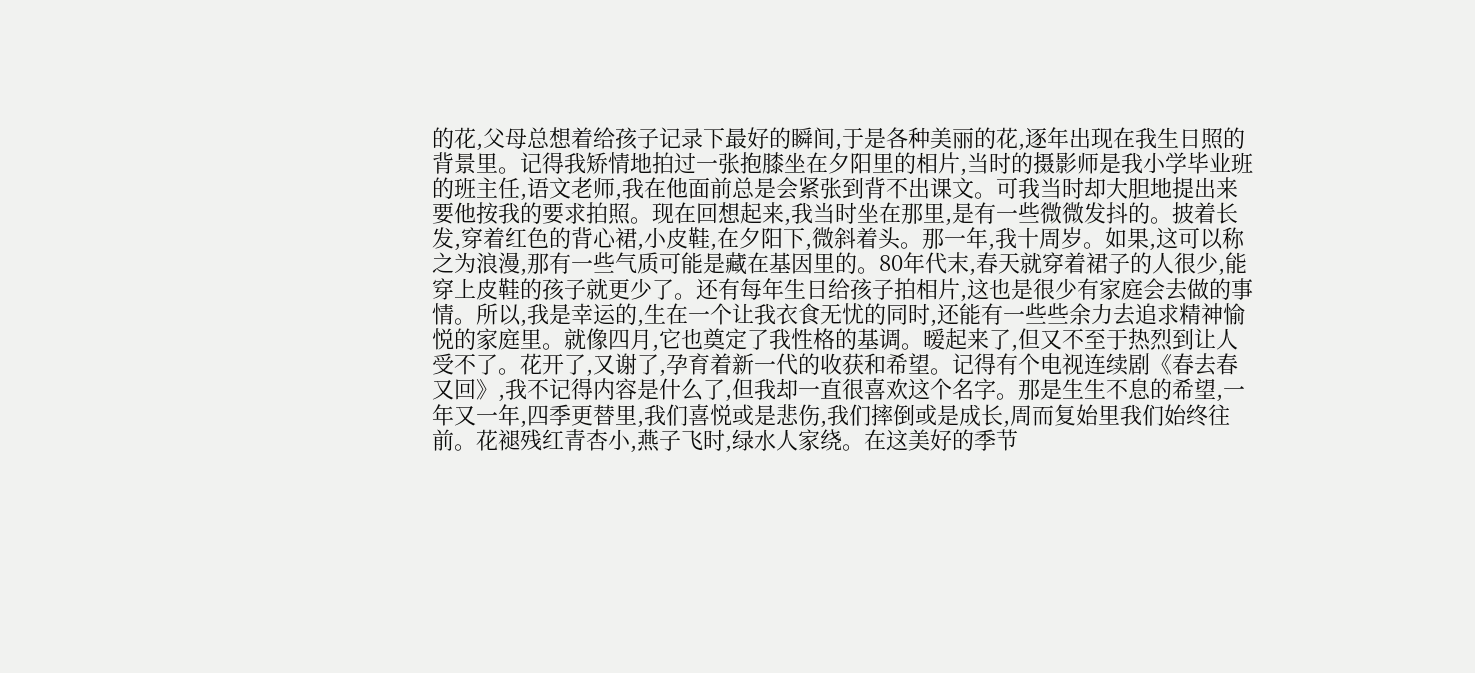的花,父母总想着给孩子记录下最好的瞬间,于是各种美丽的花,逐年出现在我生日照的背景里。记得我矫情地拍过一张抱膝坐在夕阳里的相片,当时的摄影师是我小学毕业班的班主任,语文老师,我在他面前总是会紧张到背不出课文。可我当时却大胆地提出来要他按我的要求拍照。现在回想起来,我当时坐在那里,是有一些微微发抖的。披着长发,穿着红色的背心裙,小皮鞋,在夕阳下,微斜着头。那一年,我十周岁。如果,这可以称之为浪漫,那有一些气质可能是藏在基因里的。80年代末,春天就穿着裙子的人很少,能穿上皮鞋的孩子就更少了。还有每年生日给孩子拍相片,这也是很少有家庭会去做的事情。所以,我是幸运的,生在一个让我衣食无忧的同时,还能有一些些余力去追求精神愉悦的家庭里。就像四月,它也奠定了我性格的基调。暧起来了,但又不至于热烈到让人受不了。花开了,又谢了,孕育着新一代的收获和希望。记得有个电视连续剧《春去春又回》,我不记得内容是什么了,但我却一直很喜欢这个名字。那是生生不息的希望,一年又一年,四季更替里,我们喜悦或是悲伤,我们摔倒或是成长,周而复始里我们始终往前。花褪残红青杏小,燕子飞时,绿水人家绕。在这美好的季节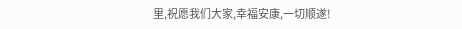里,祝愿我们大家,幸福安康,一切顺遂!